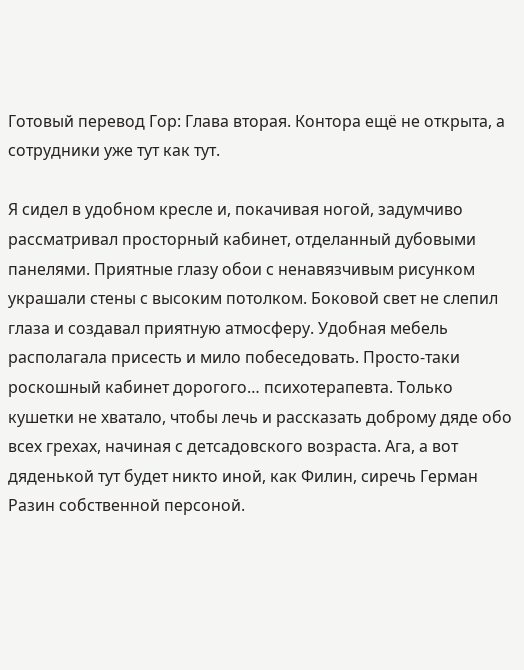Готовый перевод Гор: Глава вторая. Контора ещё не открыта, а сотрудники уже тут как тут.

Я сидел в удобном кресле и, покачивая ногой, задумчиво рассматривал просторный кабинет, отделанный дубовыми панелями. Приятные глазу обои с ненавязчивым рисунком украшали стены с высоким потолком. Боковой свет не слепил глаза и создавал приятную атмосферу. Удобная мебель располагала присесть и мило побеседовать. Просто-таки роскошный кабинет дорогого… психотерапевта. Только кушетки не хватало, чтобы лечь и рассказать доброму дяде обо всех грехах, начиная с детсадовского возраста. Ага, а вот дяденькой тут будет никто иной, как Филин, сиречь Герман Разин собственной персоной.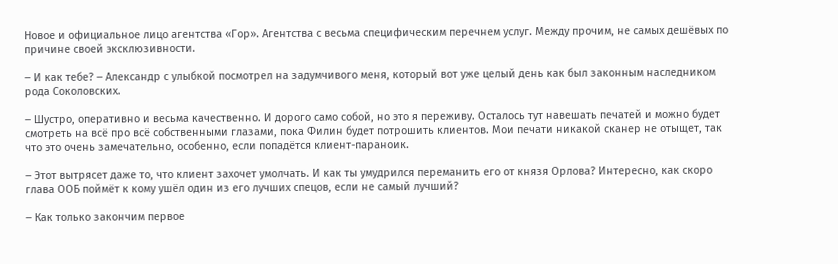Новое и официальное лицо агентства «Гор». Агентства с весьма специфическим перечнем услуг. Между прочим, не самых дешёвых по причине своей эксклюзивности.

‒ И как тебе? ‒ Александр с улыбкой посмотрел на задумчивого меня, который вот уже целый день как был законным наследником рода Соколовских.

‒ Шустро, оперативно и весьма качественно. И дорого само собой, но это я переживу. Осталось тут навешать печатей и можно будет смотреть на всё про всё собственными глазами, пока Филин будет потрошить клиентов. Мои печати никакой сканер не отыщет, так что это очень замечательно, особенно, если попадётся клиент-параноик.

‒ Этот вытрясет даже то, что клиент захочет умолчать. И как ты умудрился переманить его от князя Орлова? Интересно, как скоро глава ООБ поймёт к кому ушёл один из его лучших спецов, если не самый лучший?

‒ Как только закончим первое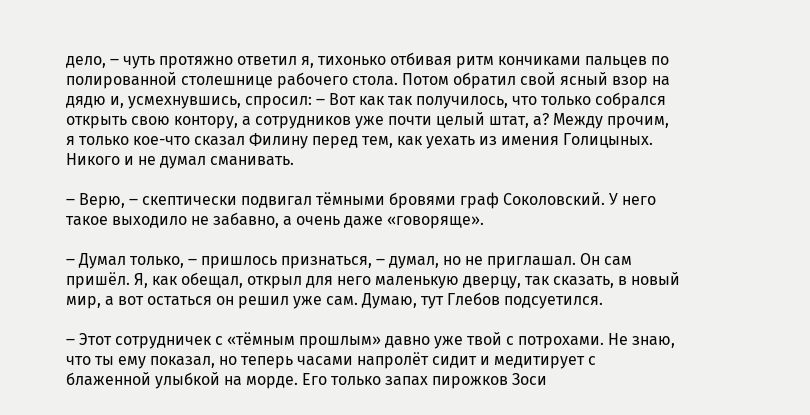дело, ‒ чуть протяжно ответил я, тихонько отбивая ритм кончиками пальцев по полированной столешнице рабочего стола. Потом обратил свой ясный взор на дядю и, усмехнувшись, спросил: ‒ Вот как так получилось, что только собрался открыть свою контору, а сотрудников уже почти целый штат, а? Между прочим, я только кое-что сказал Филину перед тем, как уехать из имения Голицыных. Никого и не думал сманивать.

‒ Верю, ‒ скептически подвигал тёмными бровями граф Соколовский. У него такое выходило не забавно, а очень даже «говоряще».

‒ Думал только, ‒ пришлось признаться, ‒ думал, но не приглашал. Он сам пришёл. Я, как обещал, открыл для него маленькую дверцу, так сказать, в новый мир, а вот остаться он решил уже сам. Думаю, тут Глебов подсуетился.

‒ Этот сотрудничек с «тёмным прошлым» давно уже твой с потрохами. Не знаю, что ты ему показал, но теперь часами напролёт сидит и медитирует с блаженной улыбкой на морде. Его только запах пирожков Зоси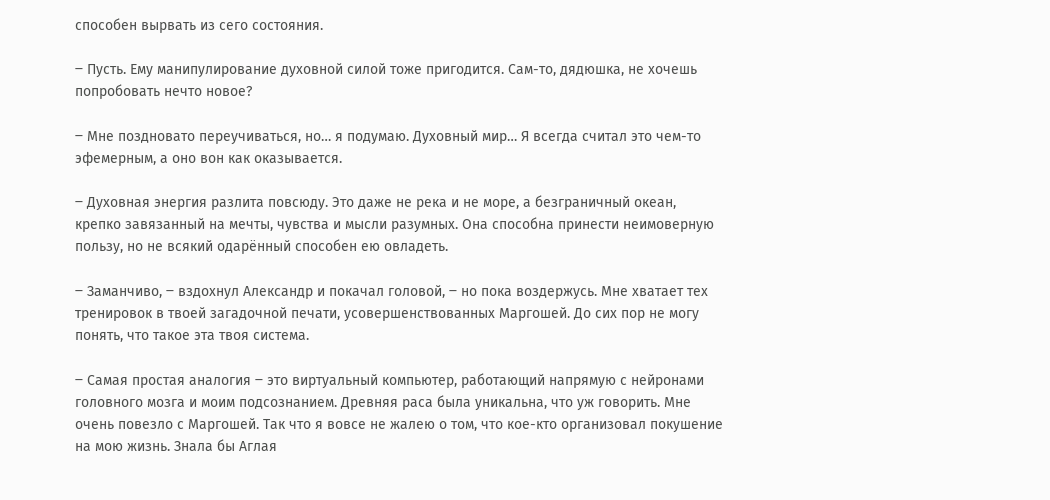способен вырвать из сего состояния.

‒ Пусть. Ему манипулирование духовной силой тоже пригодится. Сам-то, дядюшка, не хочешь попробовать нечто новое?

‒ Мне поздновато переучиваться, но… я подумаю. Духовный мир… Я всегда считал это чем-то эфемерным, а оно вон как оказывается.

‒ Духовная энергия разлита повсюду. Это даже не река и не море, а безграничный океан, крепко завязанный на мечты, чувства и мысли разумных. Она способна принести неимоверную пользу, но не всякий одарённый способен ею овладеть.

‒ Заманчиво, ‒ вздохнул Александр и покачал головой, ‒ но пока воздержусь. Мне хватает тех тренировок в твоей загадочной печати, усовершенствованных Маргошей. До сих пор не могу понять, что такое эта твоя система.

‒ Самая простая аналогия ‒ это виртуальный компьютер, работающий напрямую с нейронами головного мозга и моим подсознанием. Древняя раса была уникальна, что уж говорить. Мне очень повезло с Маргошей. Так что я вовсе не жалею о том, что кое-кто организовал покушение на мою жизнь. Знала бы Аглая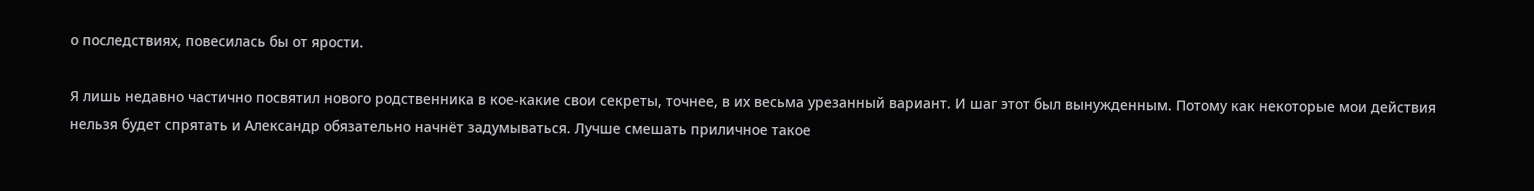о последствиях, повесилась бы от ярости.

Я лишь недавно частично посвятил нового родственника в кое-какие свои секреты, точнее, в их весьма урезанный вариант. И шаг этот был вынужденным. Потому как некоторые мои действия нельзя будет спрятать и Александр обязательно начнёт задумываться. Лучше смешать приличное такое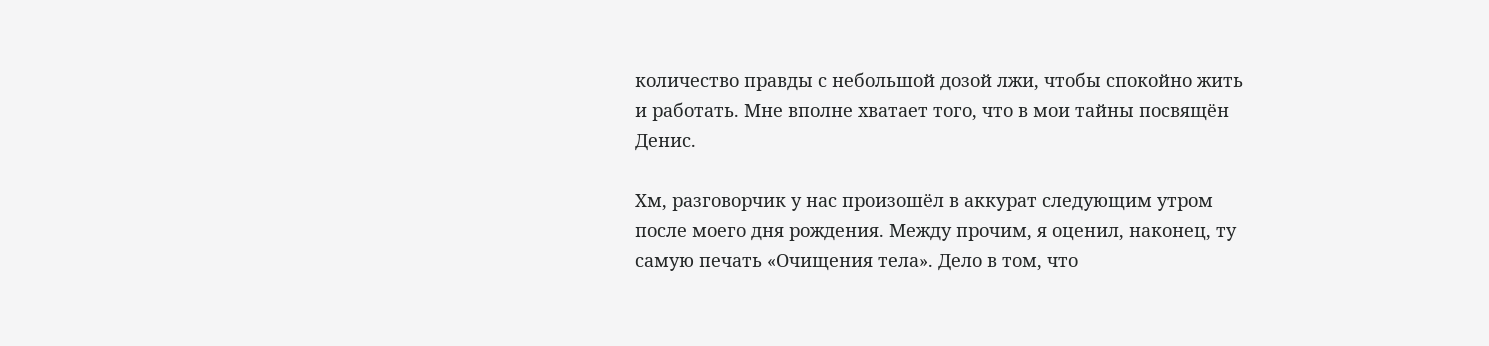количество правды с небольшой дозой лжи, чтобы спокойно жить и работать. Мне вполне хватает того, что в мои тайны посвящён Денис.

Хм, разговорчик у нас произошёл в аккурат следующим утром после моего дня рождения. Между прочим, я оценил, наконец, ту самую печать «Очищения тела». Дело в том, что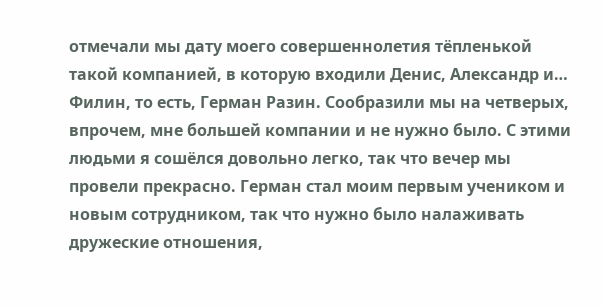отмечали мы дату моего совершеннолетия тёпленькой такой компанией, в которую входили Денис, Александр и… Филин, то есть, Герман Разин. Сообразили мы на четверых, впрочем, мне большей компании и не нужно было. С этими людьми я сошёлся довольно легко, так что вечер мы провели прекрасно. Герман стал моим первым учеником и новым сотрудником, так что нужно было налаживать дружеские отношения,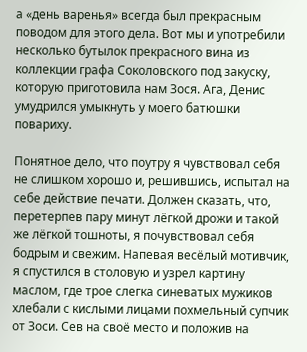а «день варенья» всегда был прекрасным поводом для этого дела. Вот мы и употребили несколько бутылок прекрасного вина из коллекции графа Соколовского под закуску, которую приготовила нам Зося. Ага, Денис умудрился умыкнуть у моего батюшки повариху.

Понятное дело, что поутру я чувствовал себя не слишком хорошо и, решившись, испытал на себе действие печати. Должен сказать, что, перетерпев пару минут лёгкой дрожи и такой же лёгкой тошноты, я почувствовал себя бодрым и свежим. Напевая весёлый мотивчик, я спустился в столовую и узрел картину маслом, где трое слегка синеватых мужиков хлебали с кислыми лицами похмельный супчик от Зоси. Сев на своё место и положив на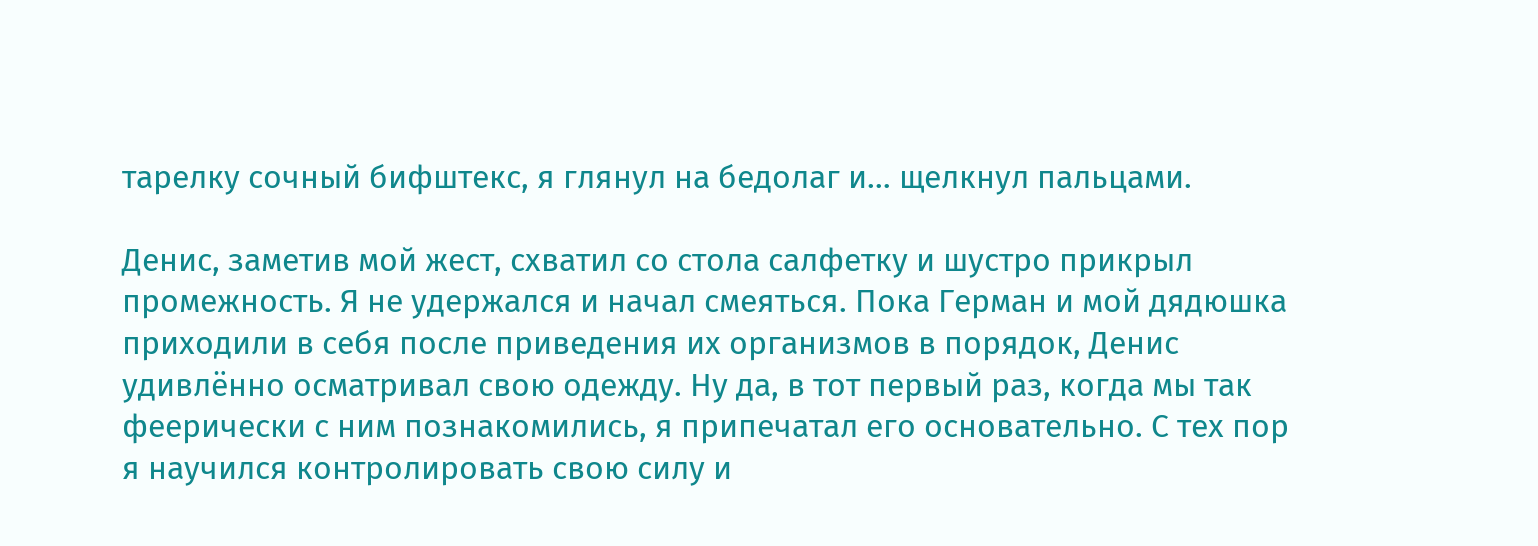тарелку сочный бифштекс, я глянул на бедолаг и… щелкнул пальцами.

Денис, заметив мой жест, схватил со стола салфетку и шустро прикрыл промежность. Я не удержался и начал смеяться. Пока Герман и мой дядюшка приходили в себя после приведения их организмов в порядок, Денис удивлённо осматривал свою одежду. Ну да, в тот первый раз, когда мы так феерически с ним познакомились, я припечатал его основательно. С тех пор я научился контролировать свою силу и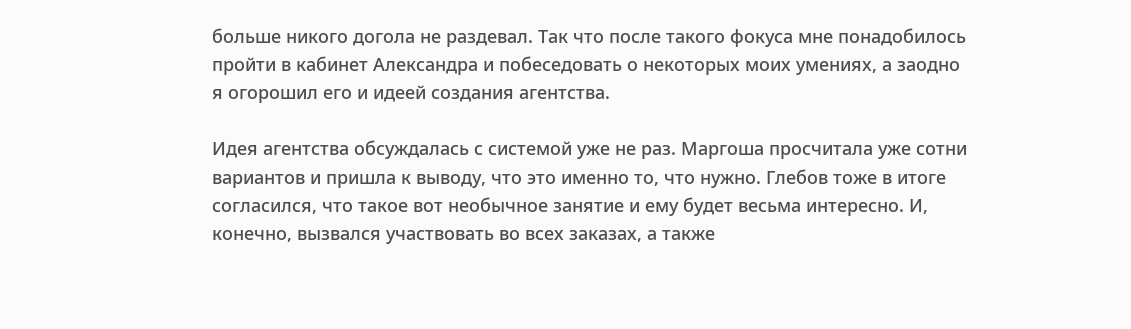больше никого догола не раздевал. Так что после такого фокуса мне понадобилось пройти в кабинет Александра и побеседовать о некоторых моих умениях, а заодно я огорошил его и идеей создания агентства.

Идея агентства обсуждалась с системой уже не раз. Маргоша просчитала уже сотни вариантов и пришла к выводу, что это именно то, что нужно. Глебов тоже в итоге согласился, что такое вот необычное занятие и ему будет весьма интересно. И, конечно, вызвался участвовать во всех заказах, а также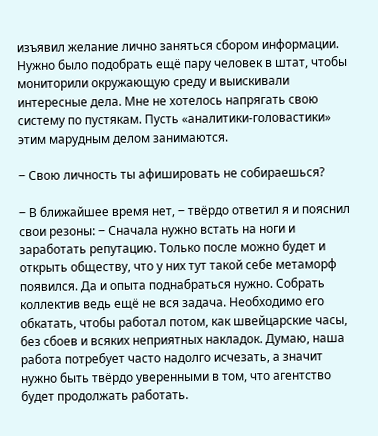изъявил желание лично заняться сбором информации. Нужно было подобрать ещё пару человек в штат, чтобы мониторили окружающую среду и выискивали интересные дела. Мне не хотелось напрягать свою систему по пустякам. Пусть «аналитики-головастики» этим марудным делом занимаются.

‒ Свою личность ты афишировать не собираешься?

‒ В ближайшее время нет, ‒ твёрдо ответил я и пояснил свои резоны: ‒ Сначала нужно встать на ноги и заработать репутацию. Только после можно будет и открыть обществу, что у них тут такой себе метаморф появился. Да и опыта поднабраться нужно. Собрать коллектив ведь ещё не вся задача. Необходимо его обкатать, чтобы работал потом, как швейцарские часы, без сбоев и всяких неприятных накладок. Думаю, наша работа потребует часто надолго исчезать, а значит нужно быть твёрдо уверенными в том, что агентство будет продолжать работать.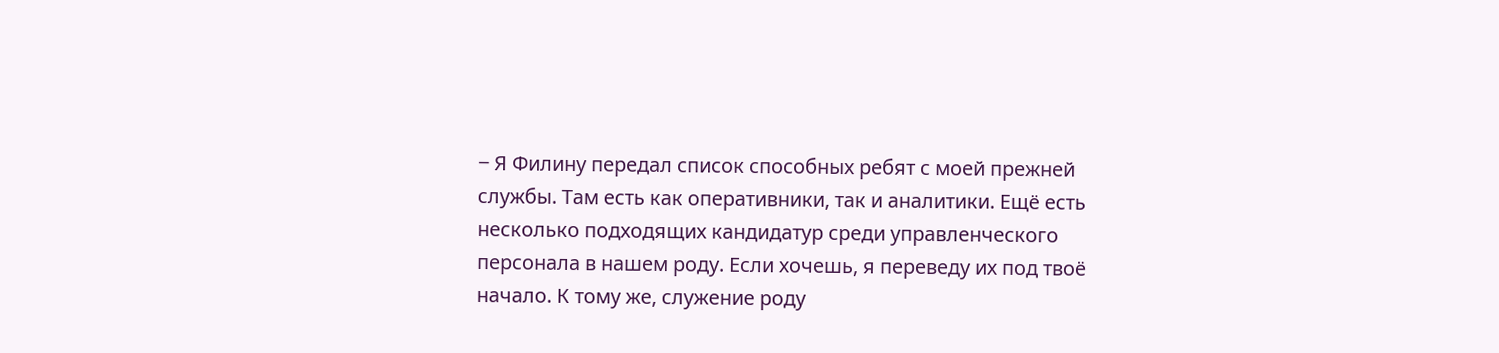‒ Я Филину передал список способных ребят с моей прежней службы. Там есть как оперативники, так и аналитики. Ещё есть несколько подходящих кандидатур среди управленческого персонала в нашем роду. Если хочешь, я переведу их под твоё начало. К тому же, служение роду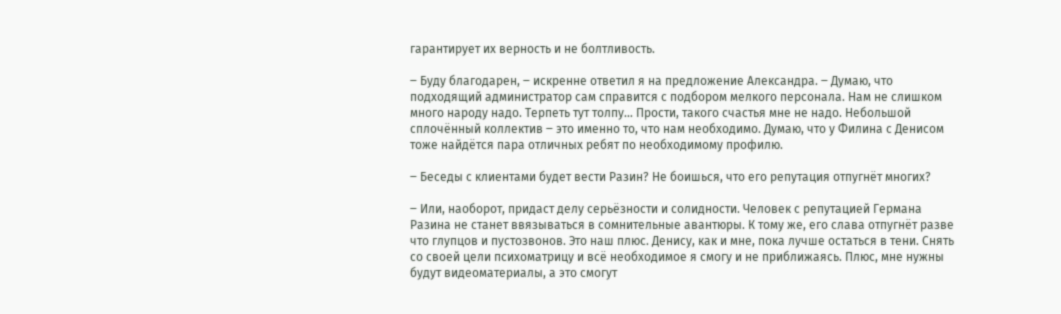гарантирует их верность и не болтливость.

‒ Буду благодарен, ‒ искренне ответил я на предложение Александра. ‒ Думаю, что подходящий администратор сам справится с подбором мелкого персонала. Нам не слишком много народу надо. Терпеть тут толпу… Прости, такого счастья мне не надо. Небольшой сплочённый коллектив ‒ это именно то, что нам необходимо. Думаю, что у Филина с Денисом тоже найдётся пара отличных ребят по необходимому профилю.

‒ Беседы с клиентами будет вести Разин? Не боишься, что его репутация отпугнёт многих?

‒ Или, наоборот, придаст делу серьёзности и солидности. Человек с репутацией Германа Разина не станет ввязываться в сомнительные авантюры. К тому же, его слава отпугнёт разве что глупцов и пустозвонов. Это наш плюс. Денису, как и мне, пока лучше остаться в тени. Снять со своей цели психоматрицу и всё необходимое я смогу и не приближаясь. Плюс, мне нужны будут видеоматериалы, а это смогут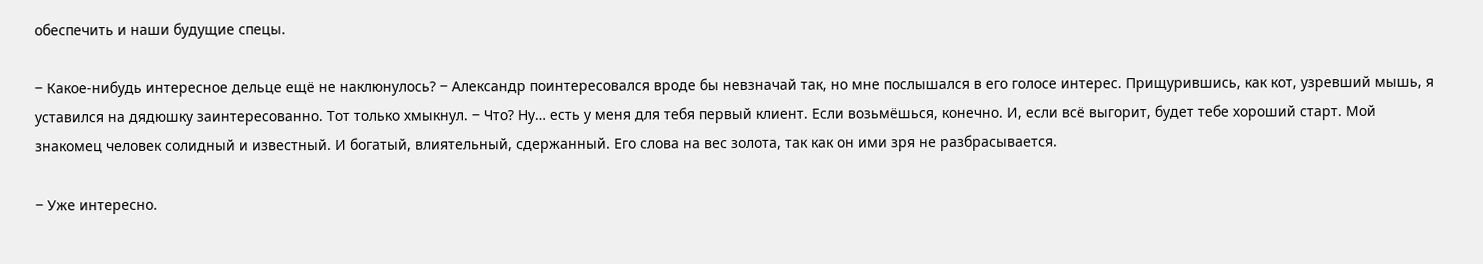обеспечить и наши будущие спецы.

‒ Какое-нибудь интересное дельце ещё не наклюнулось? ‒ Александр поинтересовался вроде бы невзначай так, но мне послышался в его голосе интерес. Прищурившись, как кот, узревший мышь, я уставился на дядюшку заинтересованно. Тот только хмыкнул. ‒ Что? Ну… есть у меня для тебя первый клиент. Если возьмёшься, конечно. И, если всё выгорит, будет тебе хороший старт. Мой знакомец человек солидный и известный. И богатый, влиятельный, сдержанный. Его слова на вес золота, так как он ими зря не разбрасывается.

‒ Уже интересно.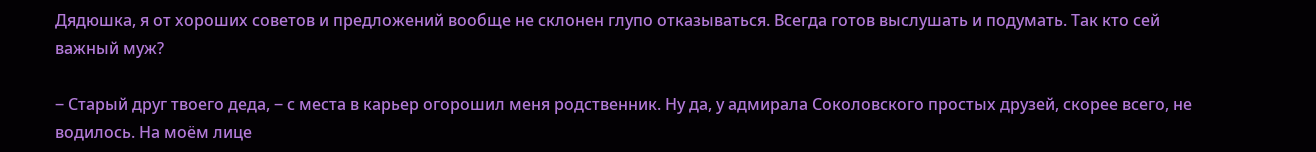Дядюшка, я от хороших советов и предложений вообще не склонен глупо отказываться. Всегда готов выслушать и подумать. Так кто сей важный муж?

‒ Старый друг твоего деда, ‒ с места в карьер огорошил меня родственник. Ну да, у адмирала Соколовского простых друзей, скорее всего, не водилось. На моём лице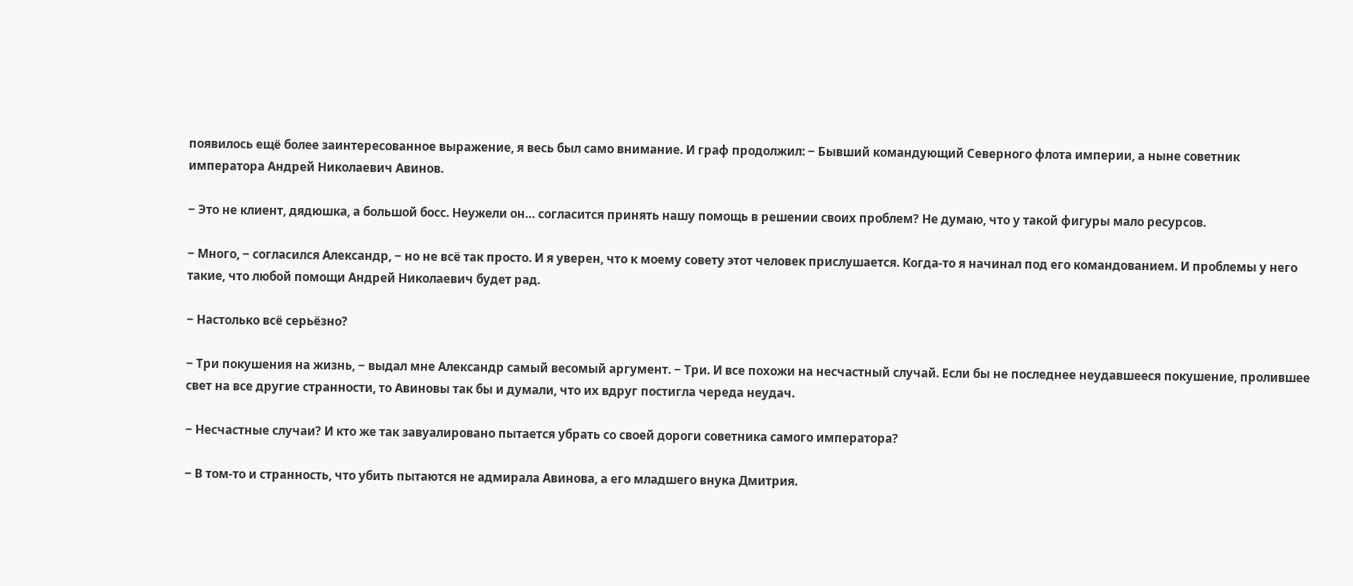появилось ещё более заинтересованное выражение, я весь был само внимание. И граф продолжил: ‒ Бывший командующий Северного флота империи, а ныне советник императора Андрей Николаевич Авинов.

‒ Это не клиент, дядюшка, а большой босс. Неужели он… согласится принять нашу помощь в решении своих проблем? Не думаю, что у такой фигуры мало ресурсов.

‒ Много, ‒ согласился Александр, ‒ но не всё так просто. И я уверен, что к моему совету этот человек прислушается. Когда-то я начинал под его командованием. И проблемы у него такие, что любой помощи Андрей Николаевич будет рад.

‒ Настолько всё серьёзно?

‒ Три покушения на жизнь, ‒ выдал мне Александр самый весомый аргумент. ‒ Три. И все похожи на несчастный случай. Если бы не последнее неудавшееся покушение, пролившее свет на все другие странности, то Авиновы так бы и думали, что их вдруг постигла череда неудач.

‒ Несчастные случаи? И кто же так завуалировано пытается убрать со своей дороги советника самого императора?

‒ В том-то и странность, что убить пытаются не адмирала Авинова, а его младшего внука Дмитрия.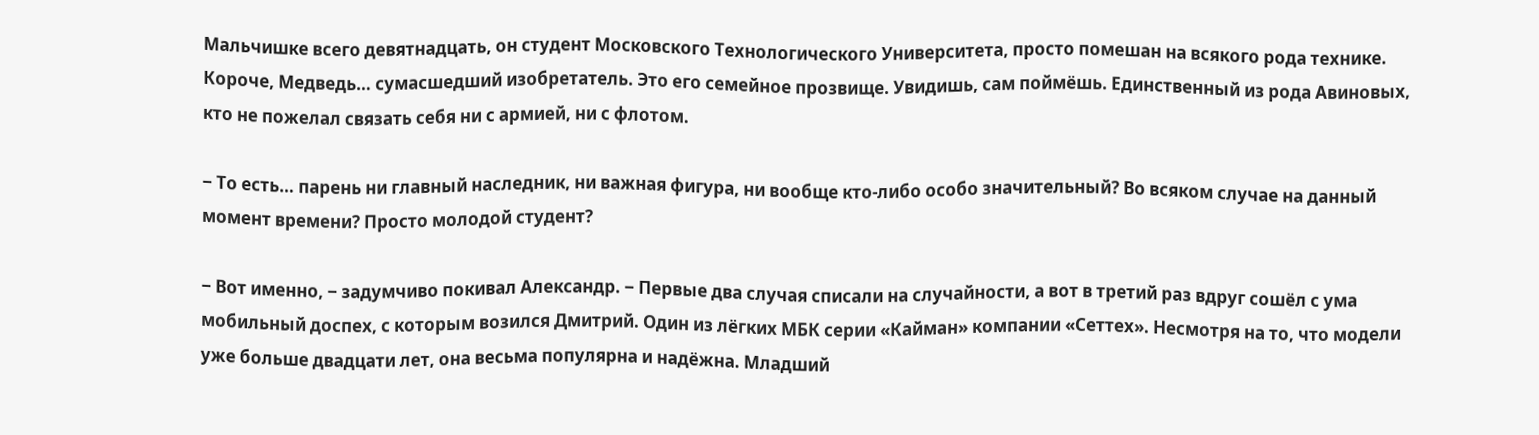Мальчишке всего девятнадцать, он студент Московского Технологического Университета, просто помешан на всякого рода технике. Короче, Медведь… сумасшедший изобретатель. Это его семейное прозвище. Увидишь, сам поймёшь. Единственный из рода Авиновых, кто не пожелал связать себя ни с армией, ни с флотом.

‒ То есть… парень ни главный наследник, ни важная фигура, ни вообще кто-либо особо значительный? Во всяком случае на данный момент времени? Просто молодой студент?

‒ Вот именно, ‒ задумчиво покивал Александр. ‒ Первые два случая списали на случайности, а вот в третий раз вдруг сошёл с ума мобильный доспех, с которым возился Дмитрий. Один из лёгких МБК серии «Кайман» компании «Сеттех». Несмотря на то, что модели уже больше двадцати лет, она весьма популярна и надёжна. Младший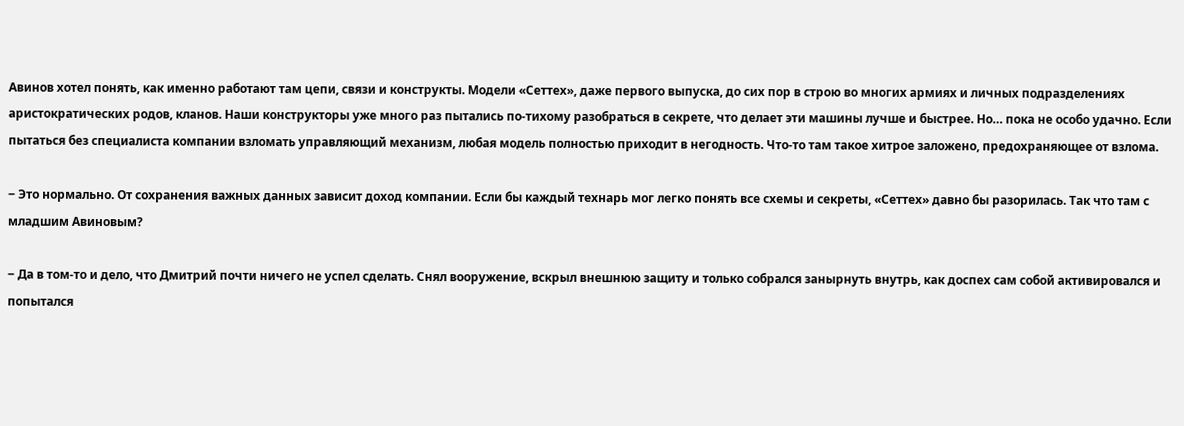Авинов хотел понять, как именно работают там цепи, связи и конструкты. Модели «Сеттех», даже первого выпуска, до сих пор в строю во многих армиях и личных подразделениях аристократических родов, кланов. Наши конструкторы уже много раз пытались по-тихому разобраться в секрете, что делает эти машины лучше и быстрее. Но… пока не особо удачно. Если пытаться без специалиста компании взломать управляющий механизм, любая модель полностью приходит в негодность. Что-то там такое хитрое заложено, предохраняющее от взлома.

‒ Это нормально. От сохранения важных данных зависит доход компании. Если бы каждый технарь мог легко понять все схемы и секреты, «Сеттех» давно бы разорилась. Так что там с младшим Авиновым?

‒ Да в том-то и дело, что Дмитрий почти ничего не успел сделать. Снял вооружение, вскрыл внешнюю защиту и только собрался занырнуть внутрь, как доспех сам собой активировался и попытался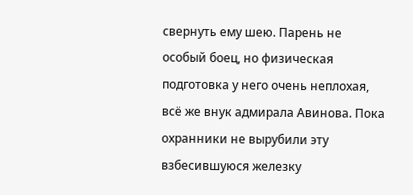свернуть ему шею. Парень не особый боец, но физическая подготовка у него очень неплохая, всё же внук адмирала Авинова. Пока охранники не вырубили эту взбесившуюся железку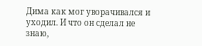Дима как мог уворачивался и уходил. И что он сделал не знаю,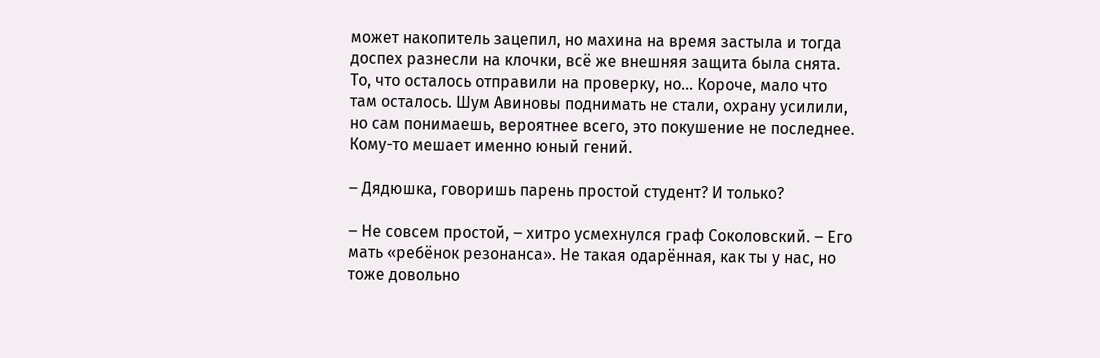может накопитель зацепил, но махина на время застыла и тогда доспех разнесли на клочки, всё же внешняя защита была снята. То, что осталось отправили на проверку, но… Короче, мало что там осталось. Шум Авиновы поднимать не стали, охрану усилили, но сам понимаешь, вероятнее всего, это покушение не последнее. Кому-то мешает именно юный гений.

‒ Дядюшка, говоришь парень простой студент? И только?

‒ Не совсем простой, ‒ хитро усмехнулся граф Соколовский. ‒ Его мать «ребёнок резонанса». Не такая одарённая, как ты у нас, но тоже довольно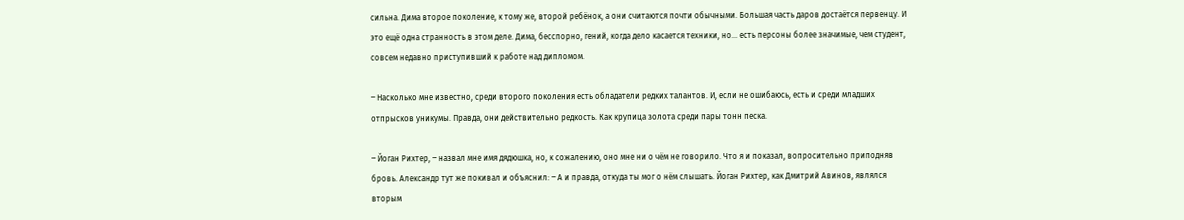сильна. Дима второе поколение, к тому же, второй ребёнок, а они считаются почти обычными. Большая часть даров достаётся первенцу. И это ещё одна странность в этом деле. Дима, бесспорно, гений, когда дело касается техники, но… есть персоны более значимые, чем студент, совсем недавно приступивший к работе над дипломом.

‒ Насколько мне известно, среди второго поколения есть обладатели редких талантов. И, если не ошибаюсь, есть и среди младших отпрысков уникумы. Правда, они действительно редкость. Как крупица золота среди пары тонн песка.

‒ Йоган Рихтер, ‒ назвал мне имя дядюшка, но, к сожалению, оно мне ни о чём не говорило. Что я и показал, вопросительно приподняв бровь. Александр тут же покивал и объяснил: ‒ А и правда, откуда ты мог о нём слышать. Йоган Рихтер, как Дмитрий Авинов, являлся вторым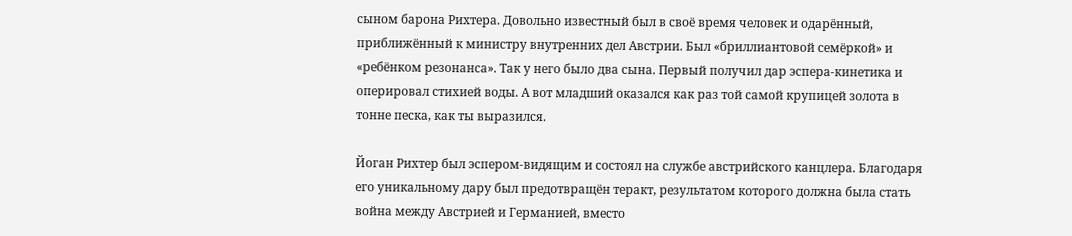сыном барона Рихтера. Довольно известный был в своё время человек и одарённый, приближённый к министру внутренних дел Австрии. Был «бриллиантовой семёркой» и «ребёнком резонанса». Так у него было два сына. Первый получил дар эспера-кинетика и оперировал стихией воды. А вот младший оказался как раз той самой крупицей золота в тонне песка, как ты выразился.

Йоган Рихтер был эспером-видящим и состоял на службе австрийского канцлера. Благодаря его уникальному дару был предотвращён теракт, результатом которого должна была стать война между Австрией и Германией, вместо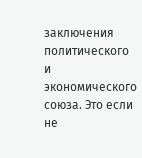заключения политического и экономического союза. Это если не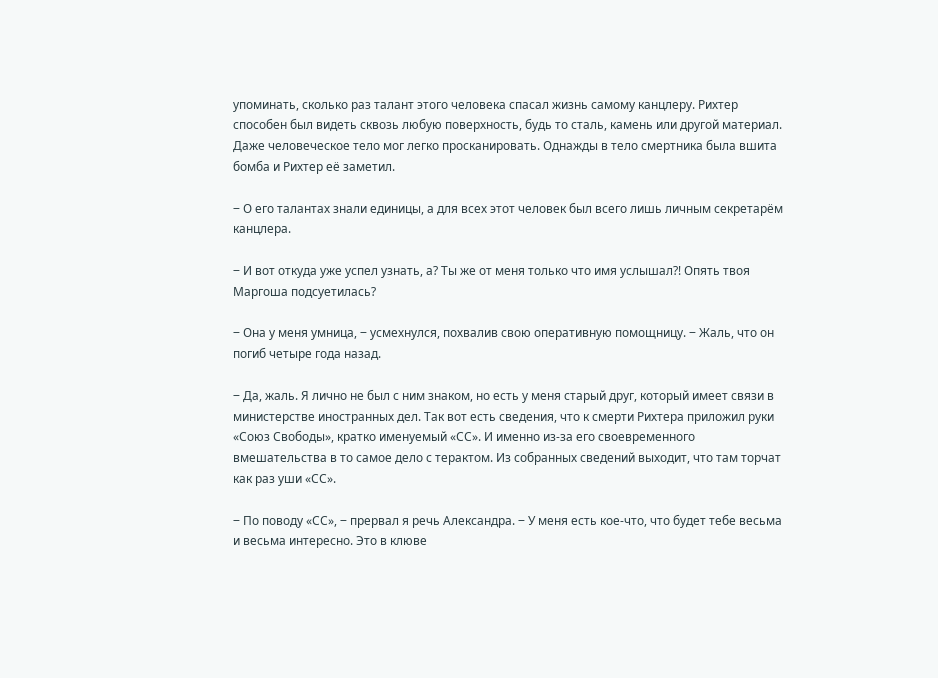упоминать, сколько раз талант этого человека спасал жизнь самому канцлеру. Рихтер способен был видеть сквозь любую поверхность, будь то сталь, камень или другой материал. Даже человеческое тело мог легко просканировать. Однажды в тело смертника была вшита бомба и Рихтер её заметил.

‒ О его талантах знали единицы, а для всех этот человек был всего лишь личным секретарём канцлера.

‒ И вот откуда уже успел узнать, а? Ты же от меня только что имя услышал?! Опять твоя Маргоша подсуетилась?

‒ Она у меня умница, ‒ усмехнулся, похвалив свою оперативную помощницу. ‒ Жаль, что он погиб четыре года назад.

‒ Да, жаль. Я лично не был с ним знаком, но есть у меня старый друг, который имеет связи в министерстве иностранных дел. Так вот есть сведения, что к смерти Рихтера приложил руки «Союз Свободы», кратко именуемый «СС». И именно из-за его своевременного вмешательства в то самое дело с терактом. Из собранных сведений выходит, что там торчат как раз уши «СС».

‒ По поводу «СС», ‒ прервал я речь Александра. ‒ У меня есть кое-что, что будет тебе весьма и весьма интересно. Это в клюве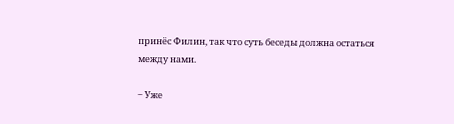принёс Филин, так что суть беседы должна остаться между нами.

‒ Уже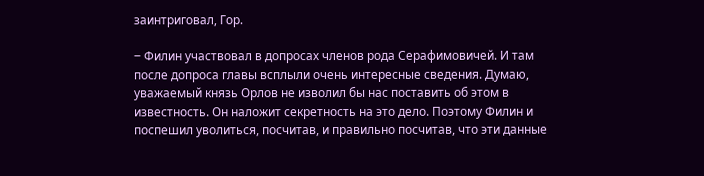заинтриговал, Гор.

‒ Филин участвовал в допросах членов рода Серафимовичей. И там после допроса главы всплыли очень интересные сведения. Думаю, уважаемый князь Орлов не изволил бы нас поставить об этом в известность. Он наложит секретность на это дело. Поэтому Филин и поспешил уволиться, посчитав, и правильно посчитав, что эти данные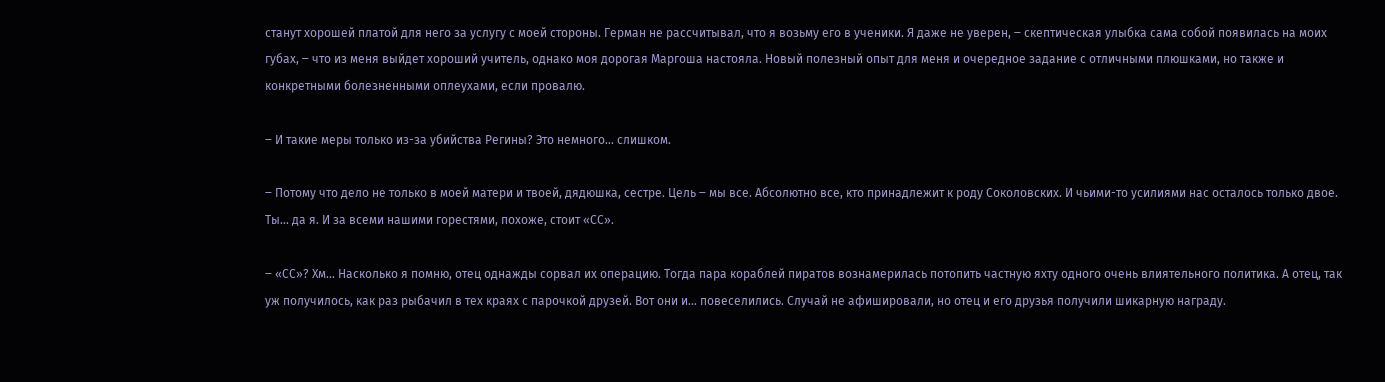станут хорошей платой для него за услугу с моей стороны. Герман не рассчитывал, что я возьму его в ученики. Я даже не уверен, ‒ скептическая улыбка сама собой появилась на моих губах, ‒ что из меня выйдет хороший учитель, однако моя дорогая Маргоша настояла. Новый полезный опыт для меня и очередное задание с отличными плюшками, но также и конкретными болезненными оплеухами, если провалю.

‒ И такие меры только из-за убийства Регины? Это немного… слишком.

‒ Потому что дело не только в моей матери и твоей, дядюшка, сестре. Цель ‒ мы все. Абсолютно все, кто принадлежит к роду Соколовских. И чьими-то усилиями нас осталось только двое. Ты… да я. И за всеми нашими горестями, похоже, стоит «СС».

‒ «СС»? Хм… Насколько я помню, отец однажды сорвал их операцию. Тогда пара кораблей пиратов вознамерилась потопить частную яхту одного очень влиятельного политика. А отец, так уж получилось, как раз рыбачил в тех краях с парочкой друзей. Вот они и… повеселились. Случай не афишировали, но отец и его друзья получили шикарную награду.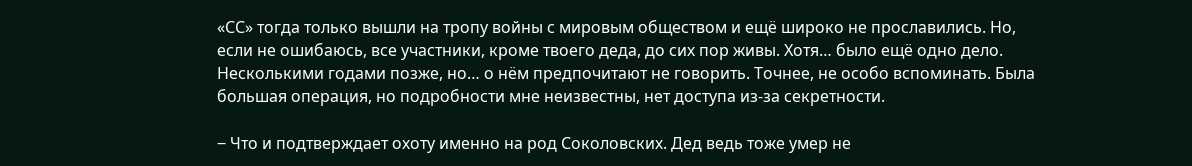«СС» тогда только вышли на тропу войны с мировым обществом и ещё широко не прославились. Но, если не ошибаюсь, все участники, кроме твоего деда, до сих пор живы. Хотя… было ещё одно дело. Несколькими годами позже, но… о нём предпочитают не говорить. Точнее, не особо вспоминать. Была большая операция, но подробности мне неизвестны, нет доступа из-за секретности.

‒ Что и подтверждает охоту именно на род Соколовских. Дед ведь тоже умер не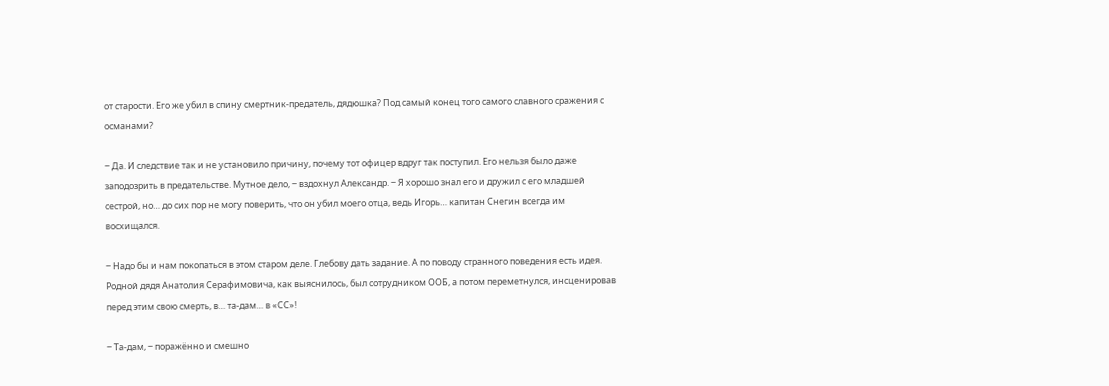от старости. Его же убил в спину смертник-предатель, дядюшка? Под самый конец того самого славного сражения с османами?

‒ Да. И следствие так и не установило причину, почему тот офицер вдруг так поступил. Его нельзя было даже заподозрить в предательстве. Мутное дело, ‒ вздохнул Александр. ‒ Я хорошо знал его и дружил с его младшей сестрой, но… до сих пор не могу поверить, что он убил моего отца, ведь Игорь… капитан Снегин всегда им восхищался.

‒ Надо бы и нам покопаться в этом старом деле. Глебову дать задание. А по поводу странного поведения есть идея. Родной дядя Анатолия Серафимовича, как выяснилось, был сотрудником ООБ, а потом переметнулся, инсценировав перед этим свою смерть, в… та-дам… в «СС»!

‒ Та-дам, ‒ поражённо и смешно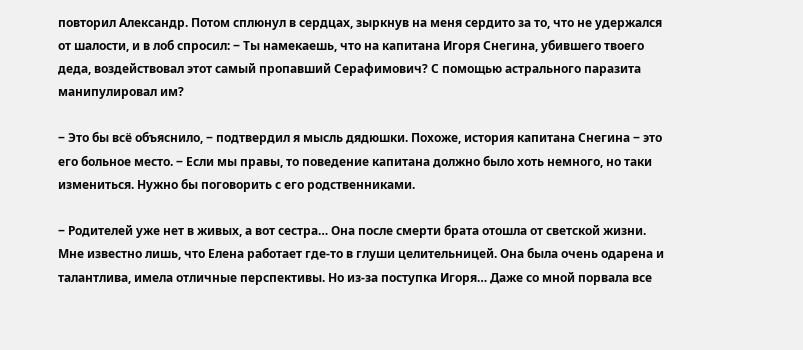повторил Александр. Потом сплюнул в сердцах, зыркнув на меня сердито за то, что не удержался от шалости, и в лоб спросил: ‒ Ты намекаешь, что на капитана Игоря Снегина, убившего твоего деда, воздействовал этот самый пропавший Серафимович? С помощью астрального паразита манипулировал им?

‒ Это бы всё объяснило, ‒ подтвердил я мысль дядюшки. Похоже, история капитана Снегина ‒ это его больное место. ‒ Если мы правы, то поведение капитана должно было хоть немного, но таки измениться. Нужно бы поговорить с его родственниками.

‒ Родителей уже нет в живых, а вот сестра… Она после смерти брата отошла от светской жизни. Мне известно лишь, что Елена работает где-то в глуши целительницей. Она была очень одарена и талантлива, имела отличные перспективы. Но из-за поступка Игоря… Даже со мной порвала все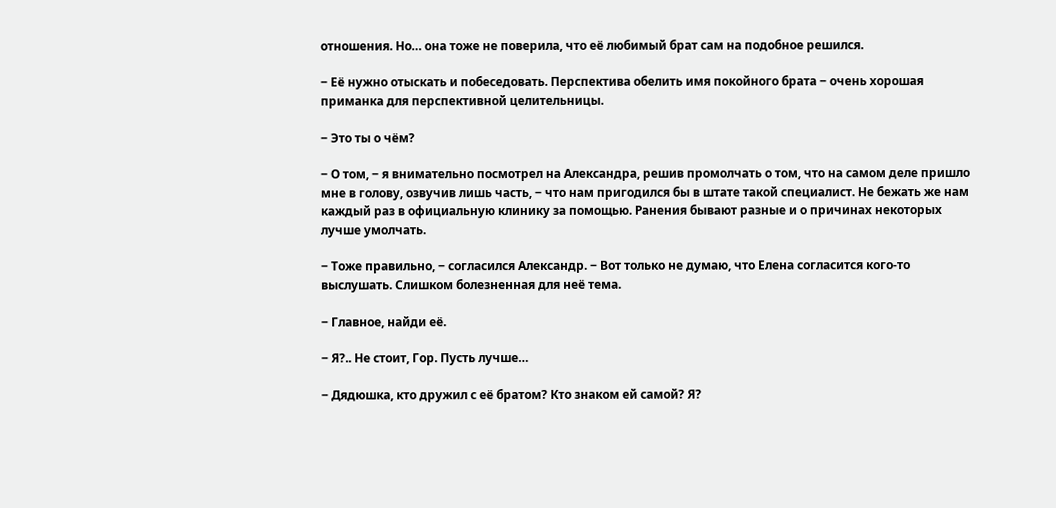отношения. Но… она тоже не поверила, что её любимый брат сам на подобное решился.

‒ Её нужно отыскать и побеседовать. Перспектива обелить имя покойного брата ‒ очень хорошая приманка для перспективной целительницы.

‒ Это ты о чём?

‒ О том, ‒ я внимательно посмотрел на Александра, решив промолчать о том, что на самом деле пришло мне в голову, озвучив лишь часть, ‒ что нам пригодился бы в штате такой специалист. Не бежать же нам каждый раз в официальную клинику за помощью. Ранения бывают разные и о причинах некоторых лучше умолчать.

‒ Тоже правильно, ‒ согласился Александр. ‒ Вот только не думаю, что Елена согласится кого-то выслушать. Слишком болезненная для неё тема.

‒ Главное, найди её.

‒ Я?.. Не стоит, Гор. Пусть лучше…

‒ Дядюшка, кто дружил с её братом? Кто знаком ей самой? Я?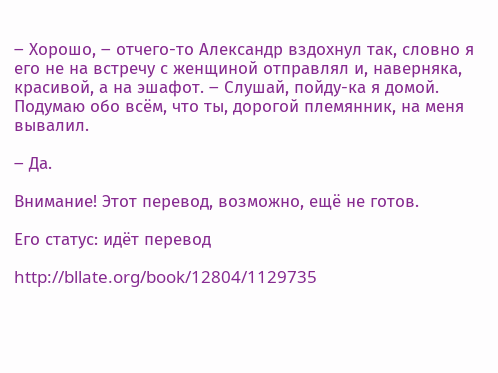‒ Хорошо, ‒ отчего-то Александр вздохнул так, словно я его не на встречу с женщиной отправлял и, наверняка, красивой, а на эшафот. ‒ Слушай, пойду-ка я домой. Подумаю обо всём, что ты, дорогой племянник, на меня вывалил.

‒ Да.

Внимание! Этот перевод, возможно, ещё не готов.

Его статус: идёт перевод

http://bllate.org/book/12804/1129735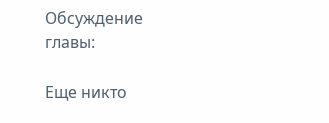Обсуждение главы:

Еще никто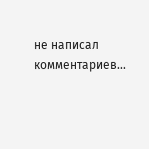не написал комментариев...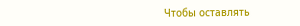Чтобы оставлять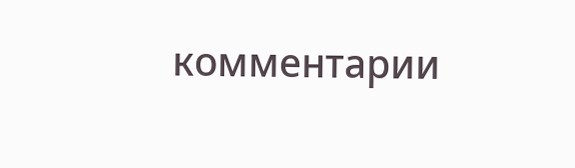комментарии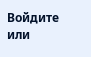Войдите или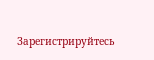Зарегистрируйтесь